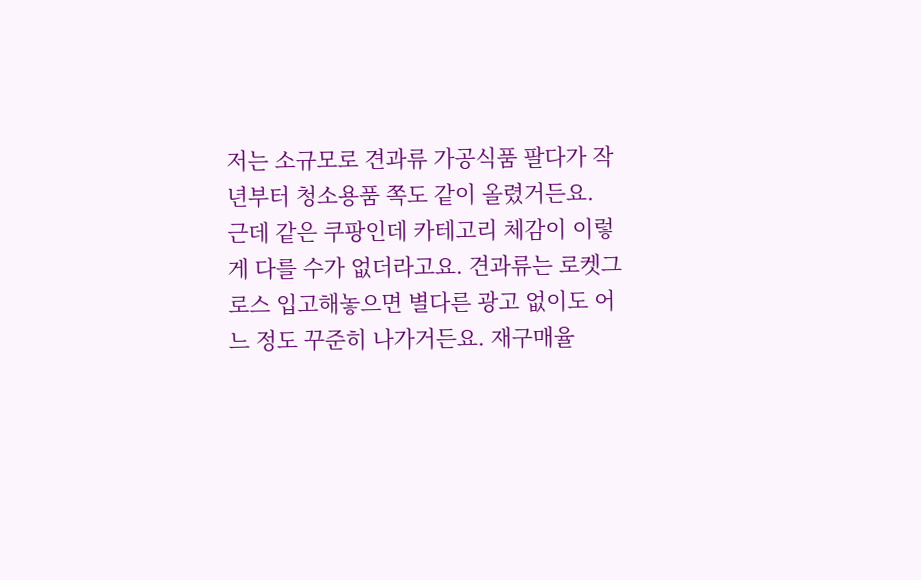저는 소규모로 견과류 가공식품 팔다가 작년부터 청소용품 쪽도 같이 올렸거든요.
근데 같은 쿠팡인데 카테고리 체감이 이렇게 다를 수가 없더라고요. 견과류는 로켓그로스 입고해놓으면 별다른 광고 없이도 어느 정도 꾸준히 나가거든요. 재구매율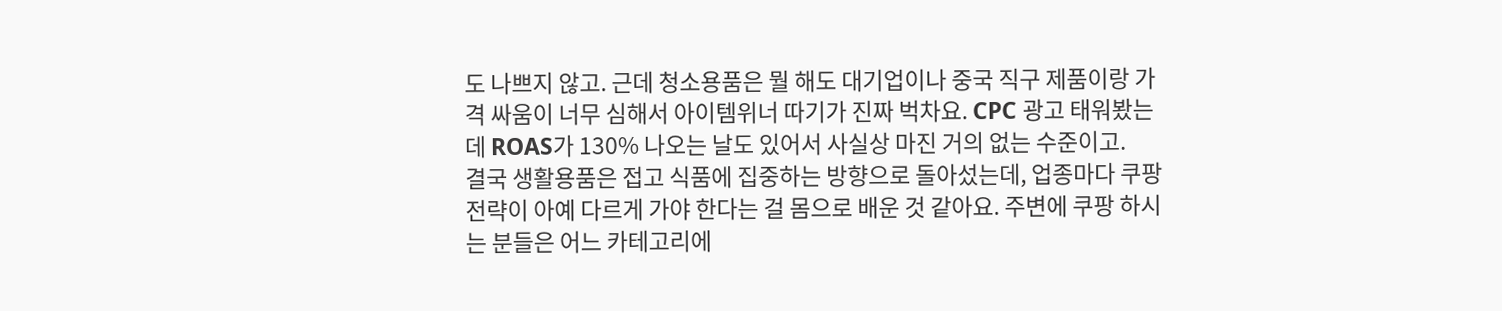도 나쁘지 않고. 근데 청소용품은 뭘 해도 대기업이나 중국 직구 제품이랑 가격 싸움이 너무 심해서 아이템위너 따기가 진짜 벅차요. CPC 광고 태워봤는데 ROAS가 130% 나오는 날도 있어서 사실상 마진 거의 없는 수준이고.
결국 생활용품은 접고 식품에 집중하는 방향으로 돌아섰는데, 업종마다 쿠팡 전략이 아예 다르게 가야 한다는 걸 몸으로 배운 것 같아요. 주변에 쿠팡 하시는 분들은 어느 카테고리에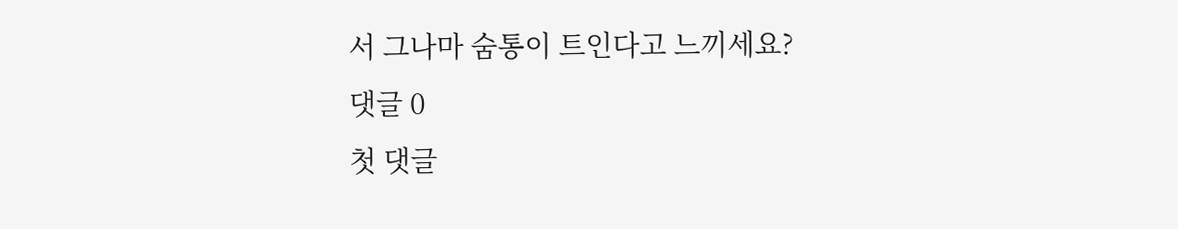서 그나마 숨통이 트인다고 느끼세요?
댓글 0
첫 댓글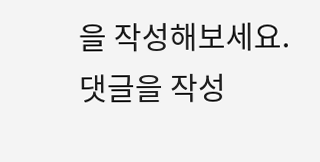을 작성해보세요.
댓글을 작성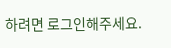하려면 로그인해주세요.